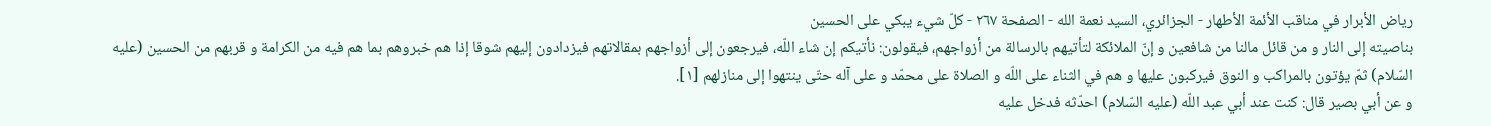رياض الأبرار في مناقب الأئمة الأطهار - الجزائري، السيد نعمة الله - الصفحة ٢٦٧ - كلّ شيء يبكي على الحسين
بناصيته إلى النار و من قائل مالنا من شافعين و إنّ الملائكة لتأتيهم بالرسالة من أزواجهم، فيقولون: نأتيكم إن شاء اللّه، فيرجعون إلى أزواجهم بمقالاتهم فيزدادون إليهم شوقا إذا هم خبروهم بما هم فيه من الكرامة و قربهم من الحسين (عليه السّلام) ثمّ يؤتون بالمراكب و النوق فيركبون عليها و هم في الثناء على اللّه و الصلاة على محمّد و على آله حتّى ينتهوا إلى منازلهم [١].
و عن أبي بصير قال: كنت عند أبي عبد اللّه (عليه السّلام) احدّثه فدخل عليه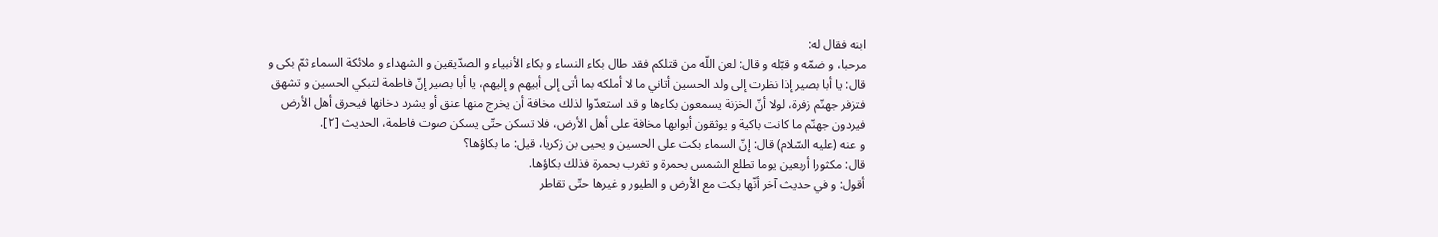ابنه فقال له:
مرحبا، و ضمّه و قبّله و قال: لعن اللّه من قتلكم فقد طال بكاء النساء و بكاء الأنبياء و الصدّيقين و الشهداء و ملائكة السماء ثمّ بكى و قال: يا أبا بصير إذا نظرت إلى ولد الحسين أتاني ما لا أملكه بما أتى إلى أبيهم و إليهم، يا أبا بصير إنّ فاطمة لتبكي الحسين و تشهق فتزفر جهنّم زفرة، لولا أنّ الخزنة يسمعون بكاءها و قد استعدّوا لذلك مخافة أن يخرج منها عنق أو يشرد دخانها فيحرق أهل الأرض فيردون جهنّم ما كانت باكية و يوثقون أبوابها مخافة على أهل الأرض، فلا تسكن حتّى يسكن صوت فاطمة، الحديث [٢].
و عنه (عليه السّلام) قال: إنّ السماء بكت على الحسين و يحيى بن زكريا، قيل: ما بكاؤها؟
قال: مكثورا أربعين يوما تطلع الشمس بحمرة و تغرب بحمرة فذلك بكاؤها.
أقول: و في حديث آخر أنّها بكت مع الأرض و الطيور و غيرها حتّى تقاطر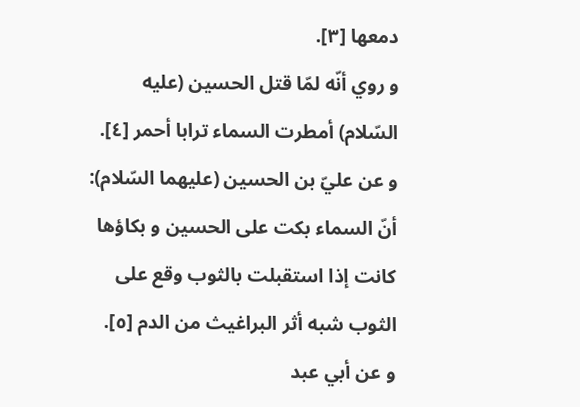دمعها [٣].
و روي أنّه لمّا قتل الحسين (عليه السّلام) أمطرت السماء ترابا أحمر [٤].
و عن عليّ بن الحسين (عليهما السّلام): أنّ السماء بكت على الحسين و بكاؤها كانت إذا استقبلت بالثوب وقع على الثوب شبه أثر البراغيث من الدم [٥].
و عن أبي عبد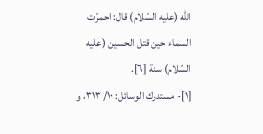اللّه (عليه السّلام) قال: احمرّت السماء حين قتل الحسين (عليه السّلام) سنة [٦].
[١]- مستدرك الوسائل: ١٠/ ٣١٣، و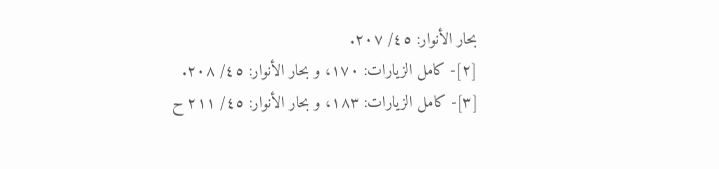بحار الأنوار: ٤٥/ ٢٠٧.
[٢]- كامل الزيارات: ١٧٠، و بحار الأنوار: ٤٥/ ٢٠٨.
[٣]- كامل الزيارات: ١٨٣، و بحار الأنوار: ٤٥/ ٢١١ ح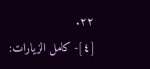٢٢.
[٤]- كامل الزيارات: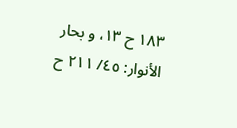١٨٣ ح ١٣، و بحار الأنوار: ٤٥/ ٢١١ ح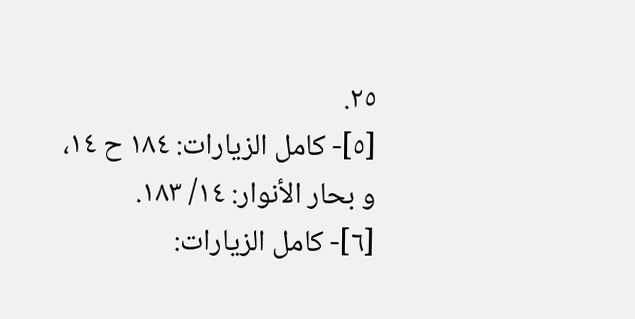٢٥.
[٥]- كامل الزيارات: ١٨٤ ح ١٤، و بحار الأنوار: ١٤/ ١٨٣.
[٦]- كامل الزيارات: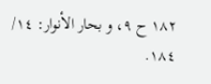١٨٢ ح ٩، و بحار الأنوار: ١٤/ ١٨٤.